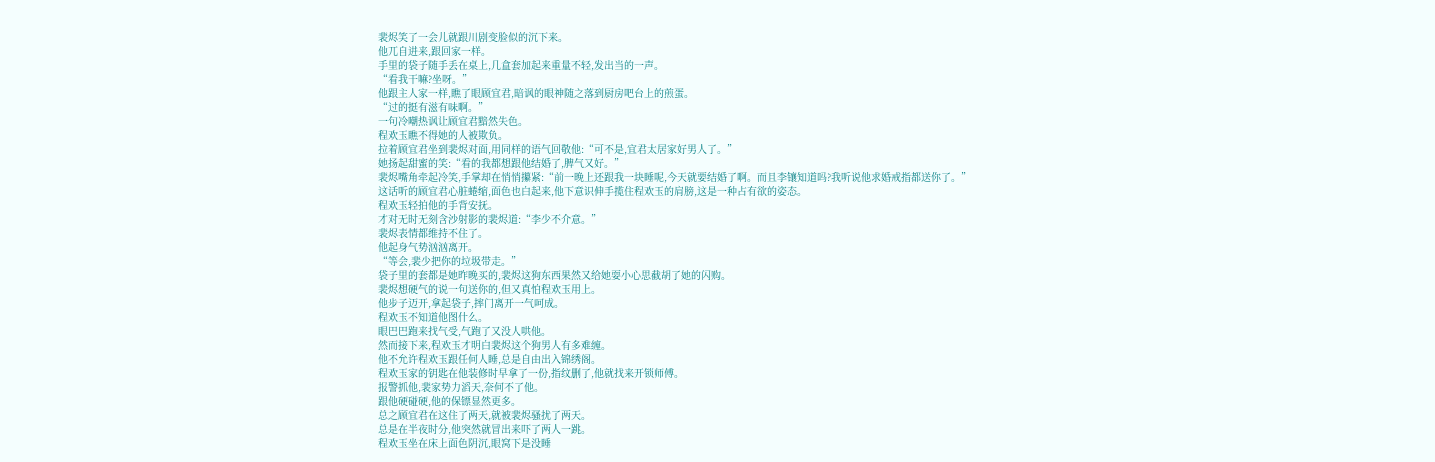裴烬笑了一会儿就跟川剧变脸似的沉下来。
他兀自进来,跟回家一样。
手里的袋子随手丢在桌上,几盒套加起来重量不轻,发出当的一声。
“看我干嘛?坐呀。”
他跟主人家一样,瞧了眼顾宜君,暗讽的眼神随之落到厨房吧台上的煎蛋。
“过的挺有滋有味啊。”
一句冷嘲热讽让顾宜君黯然失色。
程欢玉瞧不得她的人被欺负。
拉着顾宜君坐到裴烬对面,用同样的语气回敬他:“可不是,宜君太居家好男人了。”
她扬起甜蜜的笑:“看的我都想跟他结婚了,脾气又好。”
裴烬嘴角牵起冷笑,手掌却在悄悄攥紧:“前一晚上还跟我一块睡呢,今天就要结婚了啊。而且李镶知道吗?我听说他求婚戒指都送你了。”
这话听的顾宜君心脏蜷缩,面色也白起来,他下意识伸手揽住程欢玉的肩膀,这是一种占有欲的姿态。
程欢玉轻拍他的手背安抚。
才对无时无刻含沙射影的裴烬道:“李少不介意。”
裴烬表情都维持不住了。
他起身气势汹汹离开。
“等会,裴少把你的垃圾带走。”
袋子里的套都是她昨晚买的,裴烬这狗东西果然又给她耍小心思截胡了她的闪购。
裴烬想硬气的说一句送你的,但又真怕程欢玉用上。
他步子迈开,拿起袋子,摔门离开一气呵成。
程欢玉不知道他图什么。
眼巴巴跑来找气受,气跑了又没人哄他。
然而接下来,程欢玉才明白裴烬这个狗男人有多难缠。
他不允许程欢玉跟任何人睡,总是自由出入锦绣阁。
程欢玉家的钥匙在他装修时早拿了一份,指纹删了,他就找来开锁师傅。
报警抓他,裴家势力滔天,奈何不了他。
跟他硬碰硬,他的保镖显然更多。
总之顾宜君在这住了两天,就被裴烬骚扰了两天。
总是在半夜时分,他突然就冒出来吓了两人一跳。
程欢玉坐在床上面色阴沉,眼窝下是没睡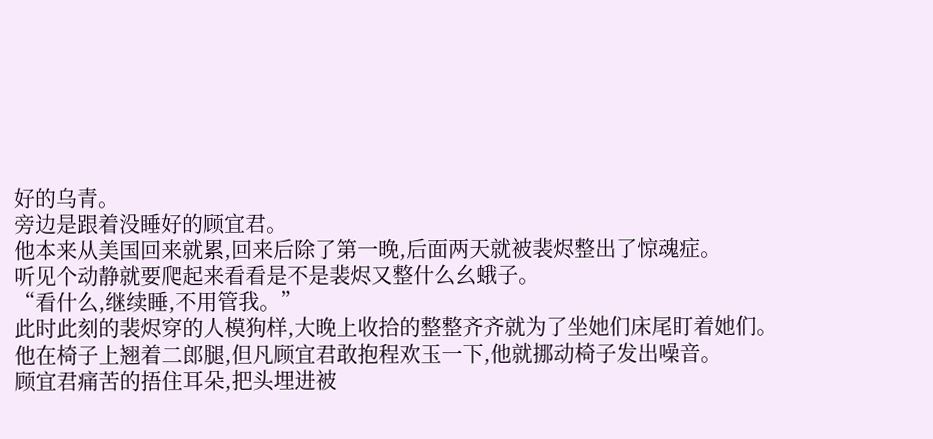好的乌青。
旁边是跟着没睡好的顾宜君。
他本来从美国回来就累,回来后除了第一晚,后面两天就被裴烬整出了惊魂症。
听见个动静就要爬起来看看是不是裴烬又整什么幺蛾子。
“看什么,继续睡,不用管我。”
此时此刻的裴烬穿的人模狗样,大晚上收拾的整整齐齐就为了坐她们床尾盯着她们。
他在椅子上翘着二郎腿,但凡顾宜君敢抱程欢玉一下,他就挪动椅子发出噪音。
顾宜君痛苦的捂住耳朵,把头埋进被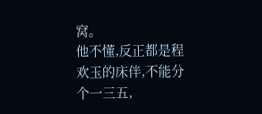窝。
他不懂,反正都是程欢玉的床伴,不能分个一三五,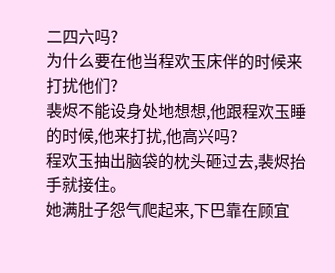二四六吗?
为什么要在他当程欢玉床伴的时候来打扰他们?
裴烬不能设身处地想想,他跟程欢玉睡的时候,他来打扰,他高兴吗?
程欢玉抽出脑袋的枕头砸过去,裴烬抬手就接住。
她满肚子怨气爬起来,下巴靠在顾宜